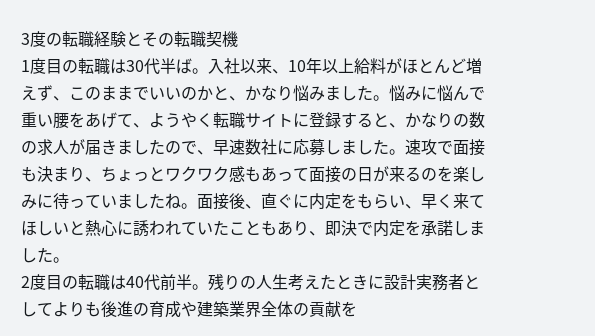3度の転職経験とその転職契機
1度目の転職は30代半ば。入社以来、10年以上給料がほとんど増えず、このままでいいのかと、かなり悩みました。悩みに悩んで重い腰をあげて、ようやく転職サイトに登録すると、かなりの数の求人が届きましたので、早速数社に応募しました。速攻で面接も決まり、ちょっとワクワク感もあって面接の日が来るのを楽しみに待っていましたね。面接後、直ぐに内定をもらい、早く来てほしいと熱心に誘われていたこともあり、即決で内定を承諾しました。
2度目の転職は40代前半。残りの人生考えたときに設計実務者としてよりも後進の育成や建築業界全体の貢献を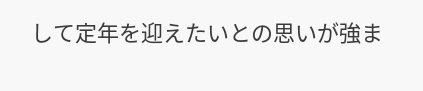して定年を迎えたいとの思いが強ま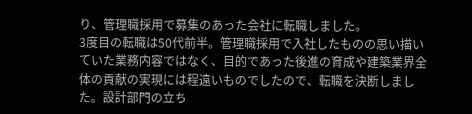り、管理職採用で募集のあった会社に転職しました。
3度目の転職は50代前半。管理職採用で入社したものの思い描いていた業務内容ではなく、目的であった後進の育成や建築業界全体の貢献の実現には程遠いものでしたので、転職を決断しました。設計部門の立ち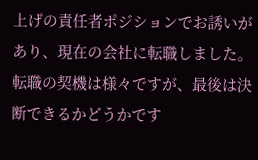上げの責任者ポジションでお誘いがあり、現在の会社に転職しました。
転職の契機は様々ですが、最後は決断できるかどうかです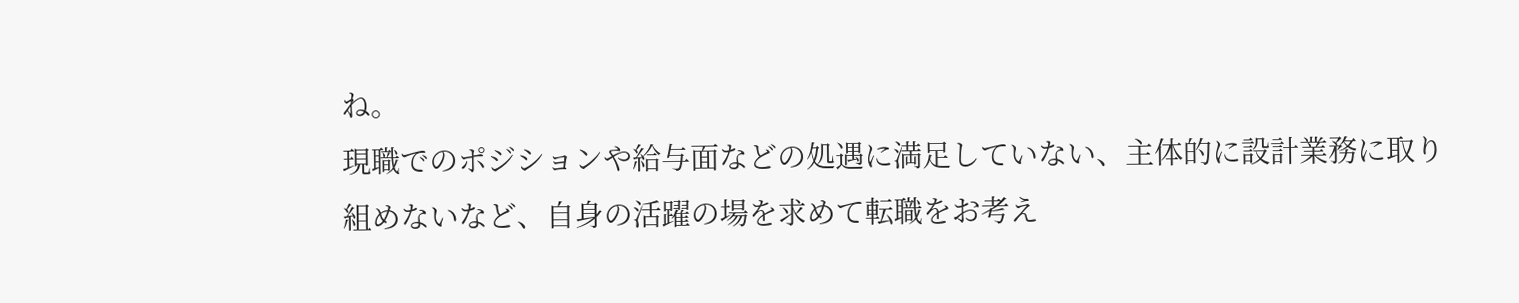ね。
現職でのポジションや給与面などの処遇に満足していない、主体的に設計業務に取り組めないなど、自身の活躍の場を求めて転職をお考え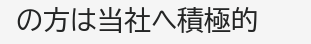の方は当社へ積極的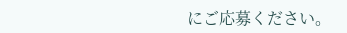にご応募ください。